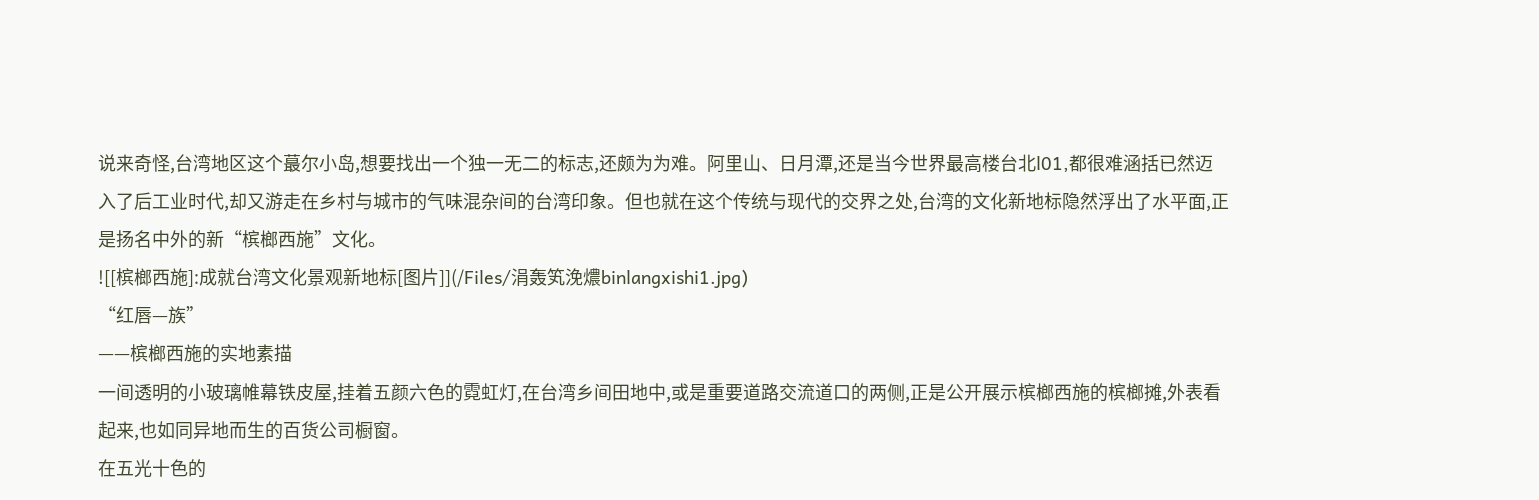说来奇怪,台湾地区这个蕞尔小岛,想要找出一个独一无二的标志,还颇为为难。阿里山、日月潭,还是当今世界最高楼台北l01,都很难涵括已然迈入了后工业时代,却又游走在乡村与城市的气味混杂间的台湾印象。但也就在这个传统与现代的交界之处,台湾的文化新地标隐然浮出了水平面,正是扬名中外的新“槟榔西施”文化。
![[槟榔西施]:成就台湾文化景观新地标[图片]](/Files/涓轰笂浼燶binlangxishi1.jpg)
“红唇—族”
——槟榔西施的实地素描
一间透明的小玻璃帷幕铁皮屋,挂着五颜六色的霓虹灯,在台湾乡间田地中,或是重要道路交流道口的两侧,正是公开展示槟榔西施的槟榔摊,外表看起来,也如同异地而生的百货公司橱窗。
在五光十色的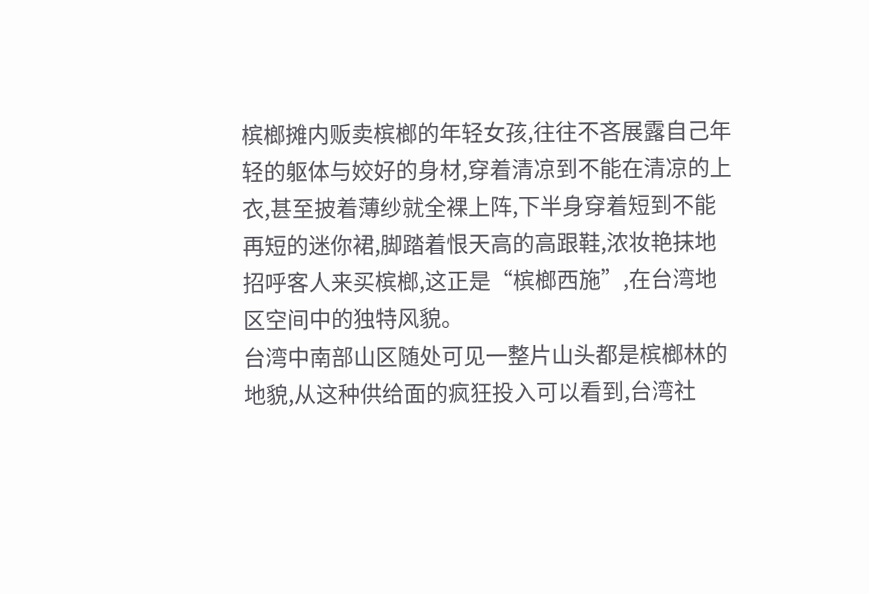槟榔摊内贩卖槟榔的年轻女孩,往往不吝展露自己年轻的躯体与姣好的身材,穿着清凉到不能在清凉的上衣,甚至披着薄纱就全裸上阵,下半身穿着短到不能再短的迷你裙,脚踏着恨天高的高跟鞋,浓妆艳抹地招呼客人来买槟榔,这正是“槟榔西施”,在台湾地区空间中的独特风貌。
台湾中南部山区随处可见一整片山头都是槟榔林的地貌,从这种供给面的疯狂投入可以看到,台湾社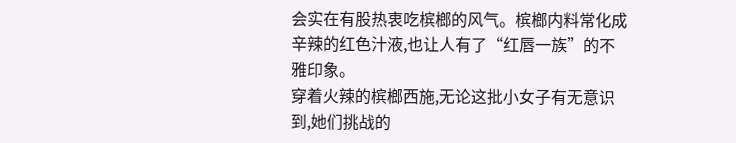会实在有股热衷吃槟榔的风气。槟榔内料常化成辛辣的红色汁液,也让人有了“红唇一族”的不雅印象。
穿着火辣的槟榔西施,无论这批小女子有无意识到,她们挑战的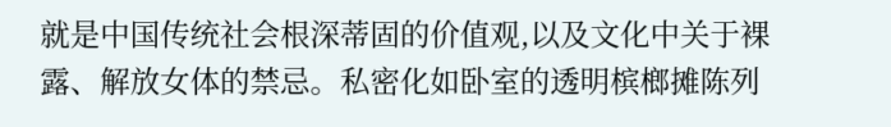就是中国传统社会根深蒂固的价值观,以及文化中关于裸露、解放女体的禁忌。私密化如卧室的透明槟榔摊陈列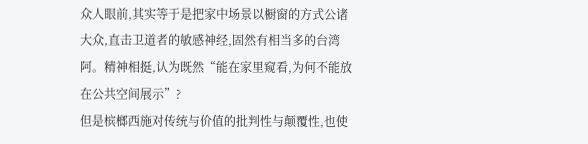众人眼前,其实等于是把家中场景以橱窗的方式公诸大众,直击卫道者的敏感神经,固然有相当多的台湾阿。精神相挺,认为既然“能在家里窥看,为何不能放在公共空间展示”?
但是槟榔西施对传统与价值的批判性与颠覆性,也使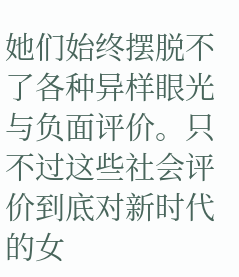她们始终摆脱不了各种异样眼光与负面评价。只不过这些社会评价到底对新时代的女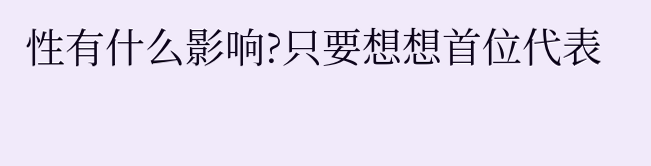性有什么影响?只要想想首位代表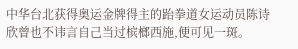中华台北获得奥运金牌得主的跆拳道女运动员陈诗欣曾也不讳言自己当过槟榔西施,便可见一斑。